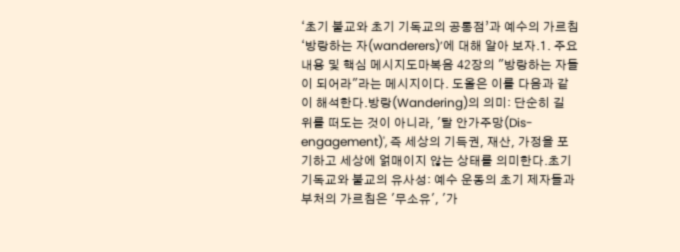‘초기 불교와 초기 기독교의 공통점’과 예수의 가르침 ‘방랑하는 자(wanderers)’에 대해 알아 보자.1. 주요 내용 및 핵심 메시지도마복음 42장의 "방랑하는 자들이 되어라"라는 메시지이다. 도올은 이를 다음과 같이 해석한다.방랑(Wandering)의 의미: 단순히 길 위를 떠도는 것이 아니라, '탈 안가주망(Dis-engagement)', 즉 세상의 기득권, 재산, 가정을 포기하고 세상에 얽매이지 않는 상태를 의미한다.초기 기독교와 불교의 유사성: 예수 운동의 초기 제자들과 부처의 가르침은 '무소유', '가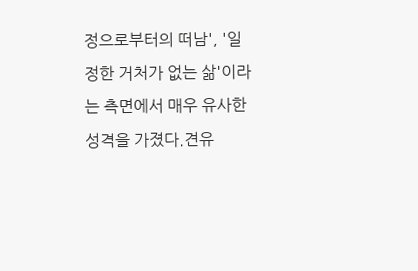정으로부터의 떠남', '일정한 거처가 없는 삶'이라는 측면에서 매우 유사한 성격을 가졌다.견유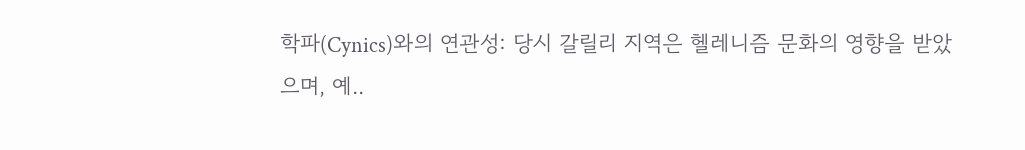학파(Cynics)와의 연관성: 당시 갈릴리 지역은 헬레니즘 문화의 영향을 받았으며, 예..